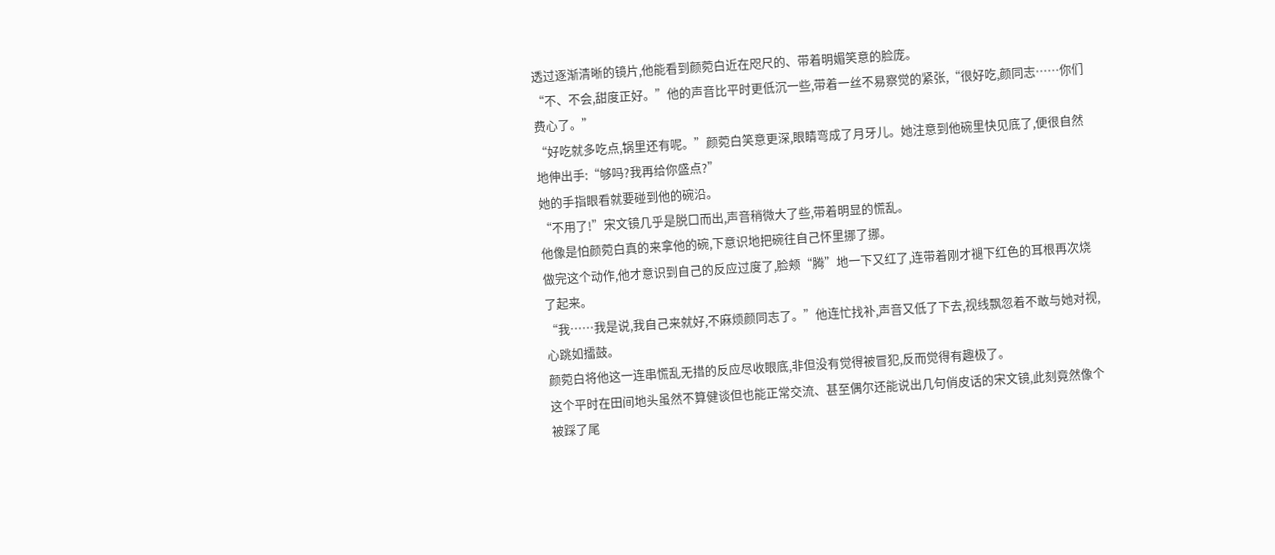透过逐渐清晰的镜片,他能看到颜菀白近在咫尺的、带着明媚笑意的脸庞。
“不、不会,甜度正好。”他的声音比平时更低沉一些,带着一丝不易察觉的紧张,“很好吃,颜同志……你们费心了。”
“好吃就多吃点,锅里还有呢。”颜菀白笑意更深,眼睛弯成了月牙儿。她注意到他碗里快见底了,便很自然地伸出手:“够吗?我再给你盛点?”
她的手指眼看就要碰到他的碗沿。
“不用了!”宋文镜几乎是脱口而出,声音稍微大了些,带着明显的慌乱。
他像是怕颜菀白真的来拿他的碗,下意识地把碗往自己怀里挪了挪。
做完这个动作,他才意识到自己的反应过度了,脸颊“腾”地一下又红了,连带着刚才褪下红色的耳根再次烧了起来。
“我……我是说,我自己来就好,不麻烦颜同志了。”他连忙找补,声音又低了下去,视线飘忽着不敢与她对视,心跳如擂鼓。
颜菀白将他这一连串慌乱无措的反应尽收眼底,非但没有觉得被冒犯,反而觉得有趣极了。
这个平时在田间地头虽然不算健谈但也能正常交流、甚至偶尔还能说出几句俏皮话的宋文镜,此刻竟然像个被踩了尾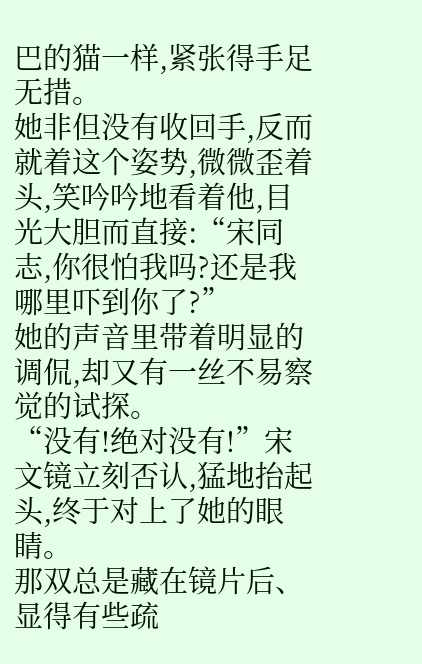巴的猫一样,紧张得手足无措。
她非但没有收回手,反而就着这个姿势,微微歪着头,笑吟吟地看着他,目光大胆而直接:“宋同志,你很怕我吗?还是我哪里吓到你了?”
她的声音里带着明显的调侃,却又有一丝不易察觉的试探。
“没有!绝对没有!”宋文镜立刻否认,猛地抬起头,终于对上了她的眼睛。
那双总是藏在镜片后、显得有些疏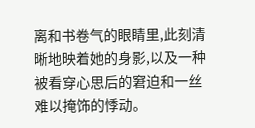离和书卷气的眼睛里,此刻清晰地映着她的身影,以及一种被看穿心思后的窘迫和一丝难以掩饰的悸动。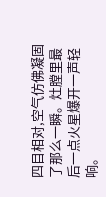四目相对,空气仿佛凝固了那么一瞬。灶膛里最后一点火星爆开一声轻响。